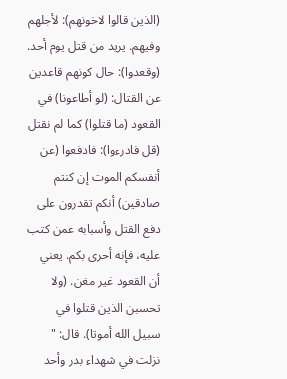(الذين قالوا لاخونهم): لأجلهم وفيهم. يريد من قتل يوم أحد. (وقعدوا): حال كونهم قاعدين عن القتال: (لو أطاعونا) في القعود (ما قتلوا) كما لم نقتل (قل فادرءوا): فادفعوا (عن أنفسكم الموت إن كنتم صادقين) أنكم تقدرون على دفع القتل وأسبابه عمن كتب عليه، فإنه أحرى بكم. يعني أن القعود غير مغن. (ولا تحسبن الذين قتلوا في سبيل الله أموتا). قال: " نزلت في شهداء بدر وأحد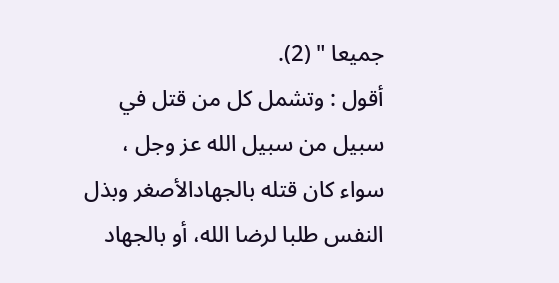جميعا " (2).
أقول : وتشمل كل من قتل في سبيل من سبيل الله عز وجل ، سواء كان قتله بالجهادالأصغر وبذل النفس طلبا لرضا الله، أو بالجهاد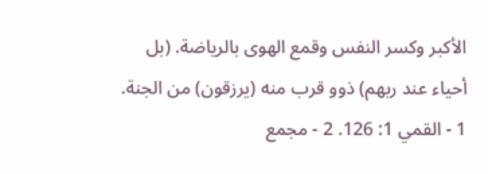الأكبر وكسر النفس وقمع الهوى بالرياضة. (بل أحياء عند ربهم) ذوو قرب منه (يرزقون) من الجنة.
1 - القمي 1: 126. 2 - مجمع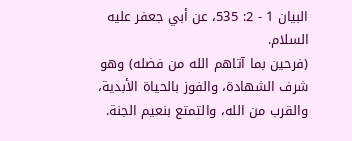البيان 1 - 2: 535، عن أبي جعفر عليه السلام.
(فرحين بما آتاهم الله من فضله) وهو شرف الشهادة، والفوز بالحياة الأبدية، والقرب من الله، والتمتع بنعيم الجنة.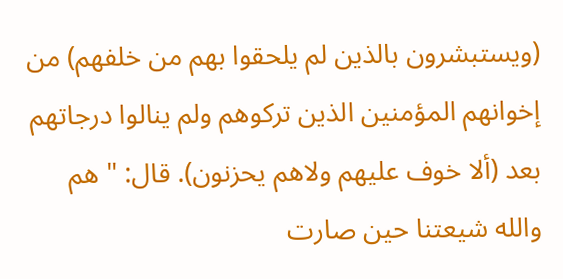(ويستبشرون بالذين لم يلحقوا بهم من خلفهم) من إخوانهم المؤمنين الذين تركوهم ولم ينالوا درجاتهم بعد (ألا خوف عليهم ولاهم يحزنون). قال: " هم والله شيعتنا حين صارت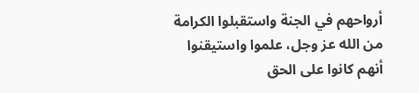أرواحهم في الجنة واستقبلوا الكرامة من الله عز وجل، علموا واستيقنوا أنهم كانوا على الحق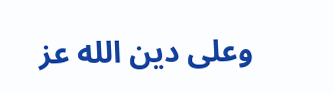وعلى دين الله عز